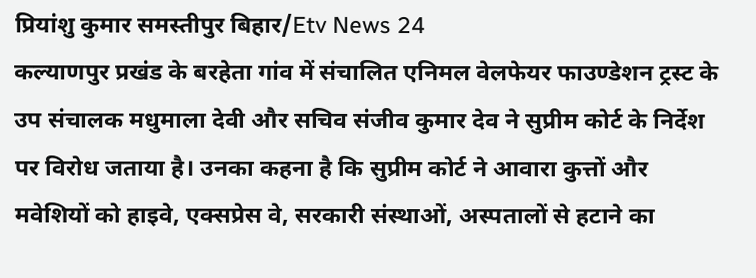प्रियांशु कुमार समस्तीपुर बिहार/Etv News 24
कल्याणपुर प्रखंड के बरहेता गांव में संचालित एनिमल वेलफेयर फाउण्डेशन ट्रस्ट के उप संचालक मधुमाला देवी और सचिव संजीव कुमार देव ने सुप्रीम कोर्ट के निर्देश पर विरोध जताया है। उनका कहना है कि सुप्रीम कोर्ट ने आवारा कुत्तों और मवेशियों को हाइवे, एक्सप्रेस वे, सरकारी संस्थाओं, अस्पतालों से हटाने का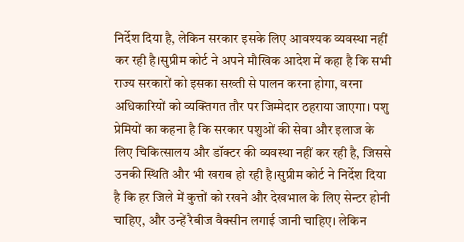निर्देश दिया है, लेकिन सरकार इसके लिए आवश्यक व्यवस्था नहीं कर रही है।सुप्रीम कोर्ट ने अपने मौखिक आदेश में कहा है कि सभी राज्य सरकारों को इसका सख्ती से पालन करना होगा, वरना अधिकारियों को व्यक्तिगत तौर पर जिम्मेदार ठहराया जाएगा। पशु प्रेमियों का कहना है कि सरकार पशुओं की सेवा और इलाज के लिए चिकित्सालय और डॉक्टर की व्यवस्था नहीं कर रही है, जिससे उनकी स्थिति और भी खराब हो रही है।सुप्रीम कोर्ट ने निर्देश दिया है कि हर जिले में कुत्तों को रखने और देखभाल के लिए सेन्टर होनी चाहिए, और उन्हें रैबीज वैक्सीन लगाई जानी चाहिए। लेकिन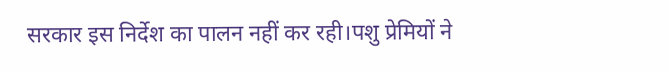सरकार इस निर्देश का पालन नहीं कर रही।पशु प्रेमियों ने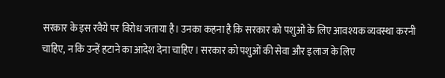सरकार के इस रवैये पर विरोध जताया है। उनका कहना है कि सरकार को पशुओं के लिए आवश्यक व्यवस्था करनी चाहिए, न कि उन्हें हटाने का आदेश देना चाहिए। सरकार को पशुओं की सेवा और इलाज के लिए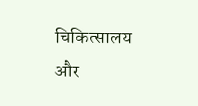चिकित्सालय और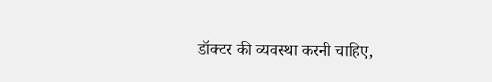डॉक्टर की व्यवस्था करनी चाहिए,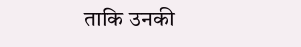ताकि उनकी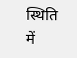स्थिति में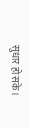सुधार हो सके।